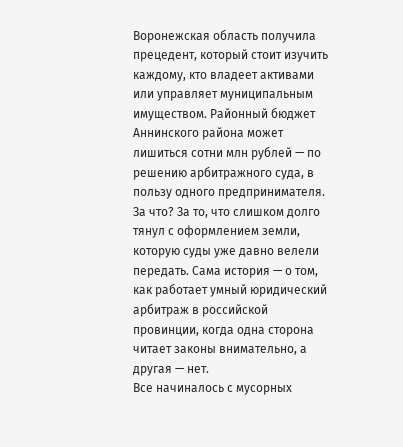Воронежская область получила прецедент, который стоит изучить каждому, кто владеет активами или управляет муниципальным имуществом. Районный бюджет Аннинского района может лишиться сотни млн рублей — по решению арбитражного суда, в пользу одного предпринимателя. За что? За то, что слишком долго тянул с оформлением земли, которую суды уже давно велели передать. Сама история — о том, как работает умный юридический арбитраж в российской провинции, когда одна сторона читает законы внимательно, а другая — нет.
Все начиналось с мусорных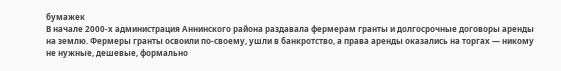бумажек
В начале 2000-х администрация Аннинского района раздавала фермерам гранты и долгосрочные договоры аренды на землю. Фермеры гранты освоили по-своему, ушли в банкротство, а права аренды оказались на торгах — никому не нужные, дешевые, формально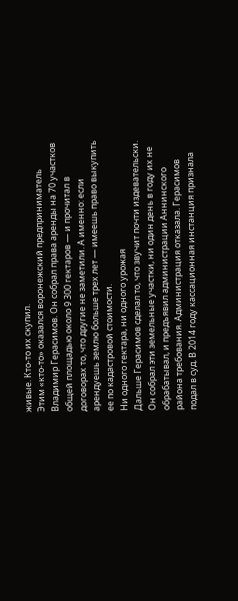живые. Кто-то их скупил.
Этим «кто-то» оказался воронежский предприниматель Владимир Герасимов. Он собрал права аренды на 70 участков общей площадью около 9 300 гектаров — и прочитал в договорах то, что другие не заметили. А именно: если арендуешь землю больше трех лет — имеешь право выкупить ее по кадастровой стоимости.
Ни одного гектара, ни одного урожая
Дальше Герасимов сделал то, что звучит почти издевательски.
Он собрал эти земельные участки, ни один день в году их не обрабатывал, и предъявил администрации Аннинского района требования. Администрация отказала. Герасимов подал в суд. В 2014 году кассационная инстанция признала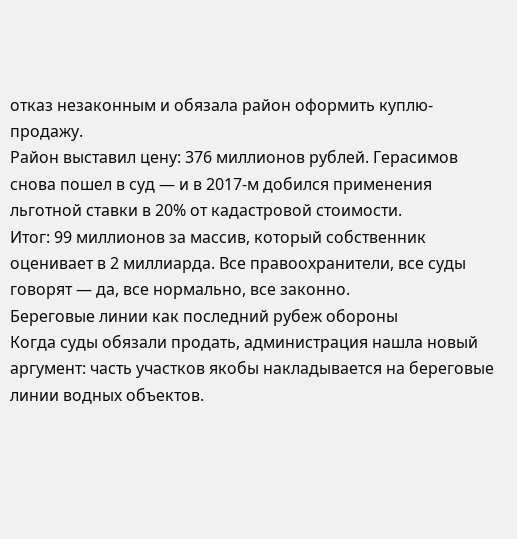отказ незаконным и обязала район оформить куплю-продажу.
Район выставил цену: 376 миллионов рублей. Герасимов снова пошел в суд — и в 2017-м добился применения льготной ставки в 20% от кадастровой стоимости.
Итог: 99 миллионов за массив, который собственник оценивает в 2 миллиарда. Все правоохранители, все суды говорят — да, все нормально, все законно.
Береговые линии как последний рубеж обороны
Когда суды обязали продать, администрация нашла новый аргумент: часть участков якобы накладывается на береговые линии водных объектов.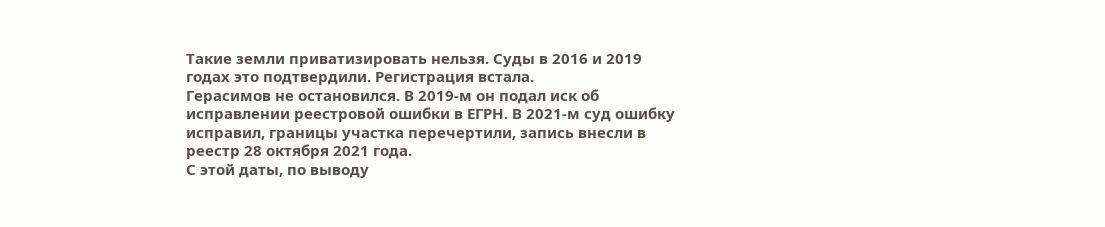Такие земли приватизировать нельзя. Суды в 2016 и 2019 годах это подтвердили. Регистрация встала.
Герасимов не остановился. В 2019-м он подал иск об исправлении реестровой ошибки в ЕГРН. В 2021-м суд ошибку исправил, границы участка перечертили, запись внесли в реестр 28 октября 2021 года.
С этой даты, по выводу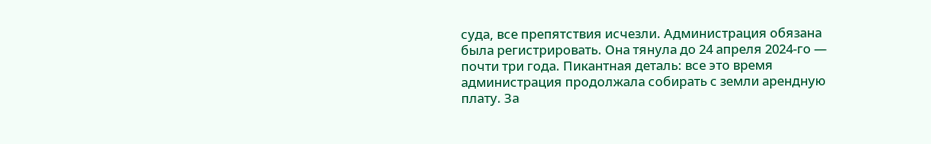суда, все препятствия исчезли. Администрация обязана была регистрировать. Она тянула до 24 апреля 2024-го — почти три года. Пикантная деталь: все это время администрация продолжала собирать с земли арендную плату. За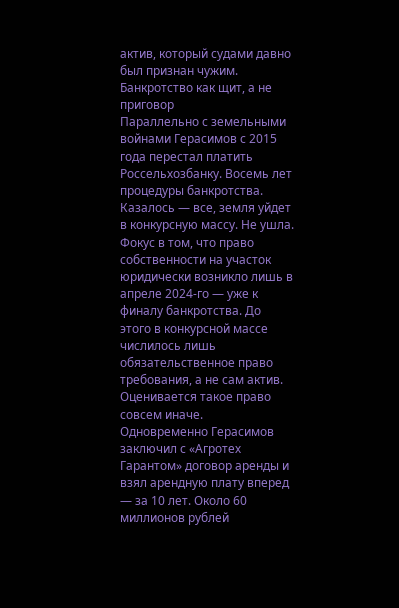актив, который судами давно был признан чужим.
Банкротство как щит, а не приговор
Параллельно с земельными войнами Герасимов с 2015 года перестал платить Россельхозбанку. Восемь лет процедуры банкротства. Казалось — все, земля уйдет в конкурсную массу. Не ушла.
Фокус в том, что право собственности на участок юридически возникло лишь в апреле 2024-го — уже к финалу банкротства. До этого в конкурсной массе числилось лишь обязательственное право требования, а не сам актив. Оценивается такое право совсем иначе.
Одновременно Герасимов заключил с «Агротех Гарантом» договор аренды и взял арендную плату вперед — за 10 лет. Около 60 миллионов рублей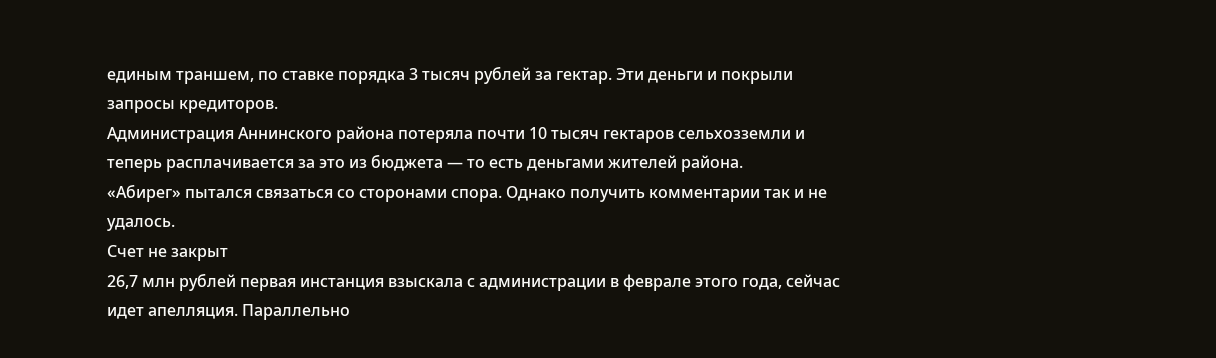единым траншем, по ставке порядка 3 тысяч рублей за гектар. Эти деньги и покрыли запросы кредиторов.
Администрация Аннинского района потеряла почти 10 тысяч гектаров сельхозземли и теперь расплачивается за это из бюджета — то есть деньгами жителей района.
«Абирег» пытался связаться со сторонами спора. Однако получить комментарии так и не удалось.
Счет не закрыт
26,7 млн рублей первая инстанция взыскала с администрации в феврале этого года, сейчас идет апелляция. Параллельно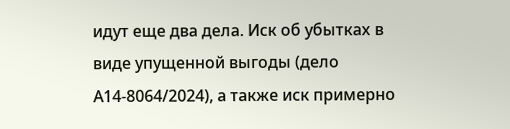идут еще два дела. Иск об убытках в виде упущенной выгоды (дело А14-8064/2024), а также иск примерно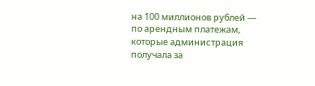на 100 миллионов рублей — по арендным платежам, которые администрация получала за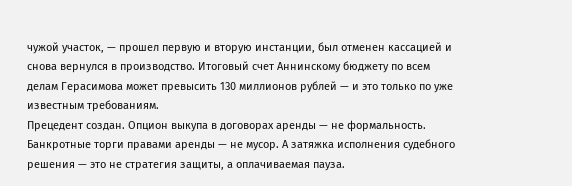чужой участок, — прошел первую и вторую инстанции, был отменен кассацией и снова вернулся в производство. Итоговый счет Аннинскому бюджету по всем делам Герасимова может превысить 130 миллионов рублей — и это только по уже известным требованиям.
Прецедент создан. Опцион выкупа в договорах аренды — не формальность. Банкротные торги правами аренды — не мусор. А затяжка исполнения судебного решения — это не стратегия защиты, а оплачиваемая пауза.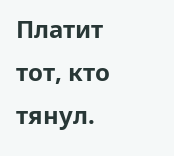Платит тот, кто тянул.